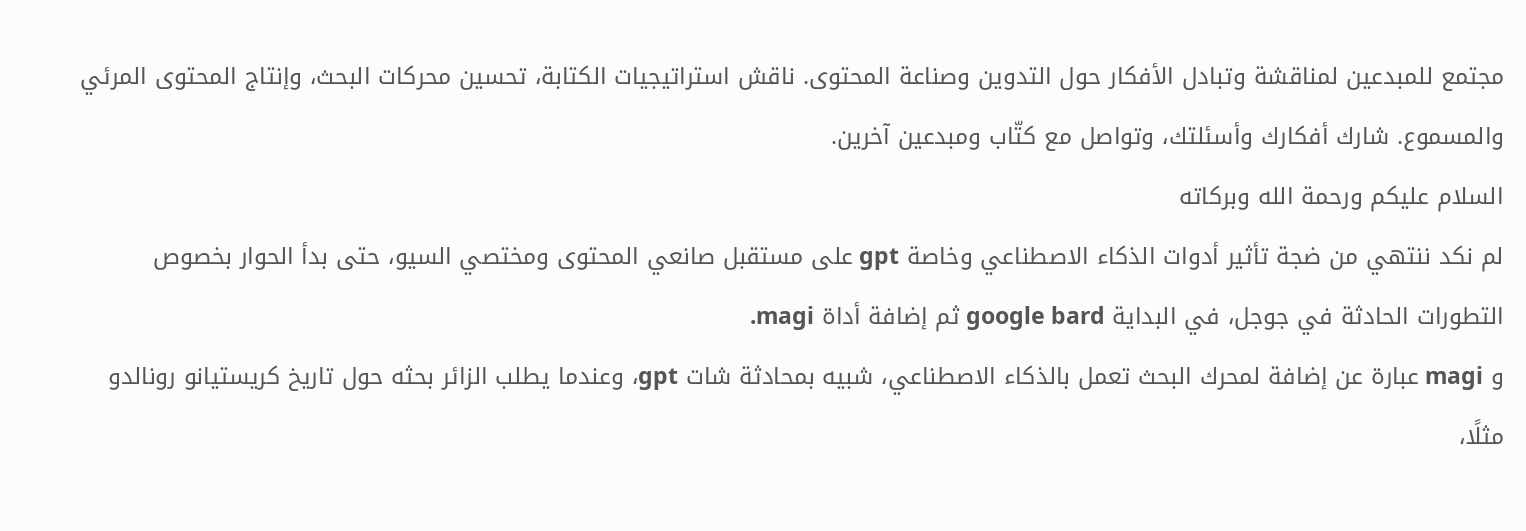مجتمع للمبدعين لمناقشة وتبادل الأفكار حول التدوين وصناعة المحتوى. ناقش استراتيجيات الكتابة، تحسين محركات البحث، وإنتاج المحتوى المرئي والمسموع. شارك أفكارك وأسئلتك، وتواصل مع كتّاب ومبدعين آخرين.
السلام عليكم ورحمة الله وبركاته
لم نكد ننتهي من ضجة تأثير أدوات الذكاء الاصطناعي وخاصة gpt على مستقبل صانعي المحتوى ومختصي السيو، حتى بدأ الحوار بخصوص التطورات الحادثة في جوجل، في البداية google bard ثم إضافة أداة magi.
و magi عبارة عن إضافة لمحرك البحث تعمل بالذكاء الاصطناعي، شبيه بمحادثة شات gpt، وعندما يطلب الزائر بحثه حول تاريخ كريستيانو رونالدو مثلًا،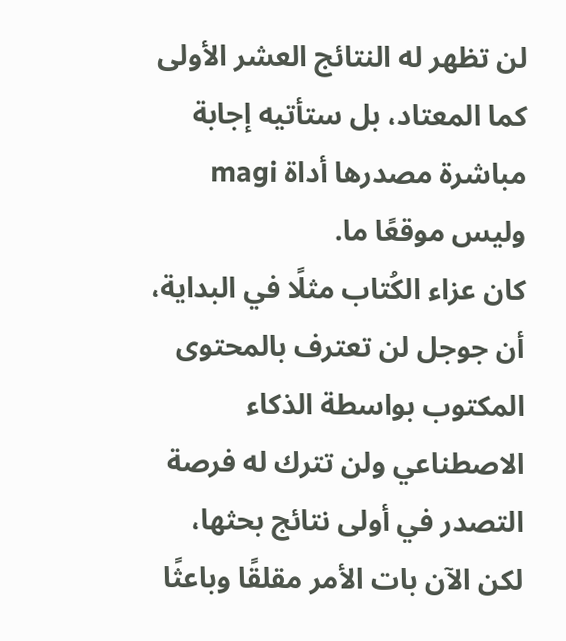لن تظهر له النتائج العشر الأولى كما المعتاد، بل ستأتيه إجابة مباشرة مصدرها أداة magi وليس موقعًا ما.
كان عزاء الكُتاب مثلًا في البداية، أن جوجل لن تعترف بالمحتوى المكتوب بواسطة الذكاء الاصطناعي ولن تترك له فرصة التصدر في أولى نتائج بحثها، لكن الآن بات الأمر مقلقًا وباعثًا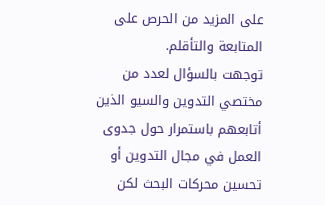على المزيد من الحرص على المتابعة والتأقلم.
توجهت بالسؤال لعدد من مختصي التدوين والسيو الذين أتابعهم باستمرار حول جدوى العمل في مجال التدوين أو تحسين محركات البحث لكن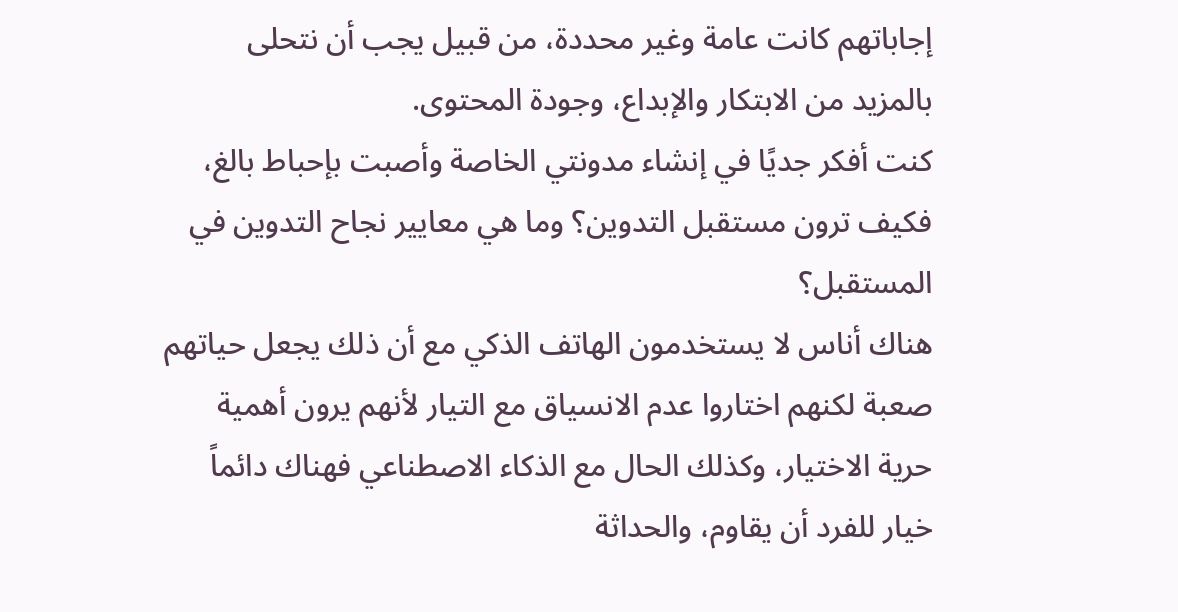إجاباتهم كانت عامة وغير محددة، من قبيل يجب أن نتحلى بالمزيد من الابتكار والإبداع، وجودة المحتوى.
كنت أفكر جديًا في إنشاء مدونتي الخاصة وأصبت بإحباط بالغ، فكيف ترون مستقبل التدوين؟ وما هي معايير نجاح التدوين في المستقبل؟
هناك أناس لا يستخدمون الهاتف الذكي مع أن ذلك يجعل حياتهم صعبة لكنهم اختاروا عدم الانسياق مع التيار لأنهم يرون أهمية حرية الاختيار، وكذلك الحال مع الذكاء الاصطناعي فهناك دائماً خيار للفرد أن يقاوم، والحداثة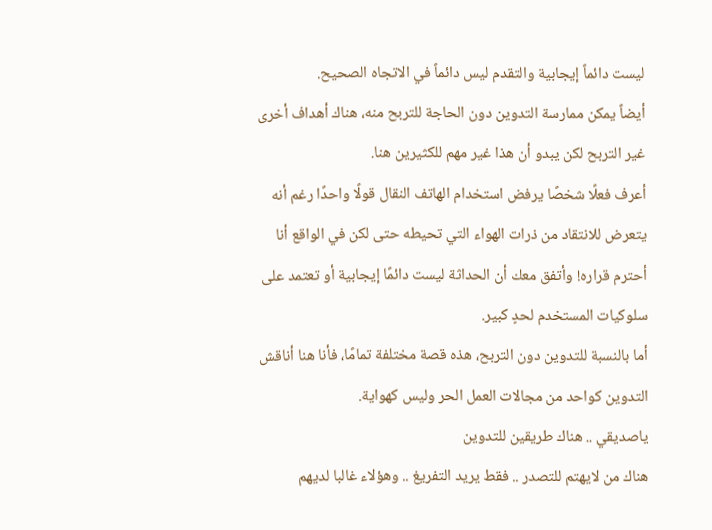ليست دائماً إيجابية والتقدم ليس دائماً في الاتجاه الصحيح.
أيضاً يمكن ممارسة التدوين دون الحاجة للتربح منه، هناك أهداف أخرى غير التربح لكن يبدو أن هذا غير مهم للكثيرين هنا.
أعرف فعلًا شخصًا يرفض استخدام الهاتف النقال قولًا واحدًا رغم أنه يتعرض للانتقاد من ذرات الهواء التي تحيطه حتى لكن في الواقع أنا أحترم قراره! وأتفق معك أن الحداثة ليست دائمًا إيجابية أو تعتمد على سلوكيات المستخدم لحدٍ كبير.
أما بالنسبة للتدوين دون التربح، هذه قصة مختلفة تمامًا، فأنا هنا أناقش التدوين كواحد من مجالات العمل الحر وليس كهواية.
ياصديقي .. هناك طريقين للتدوين
هناك من لايهتم للتصدر .. فقط يريد التفريغ .. وهؤلاء غالبا لديهم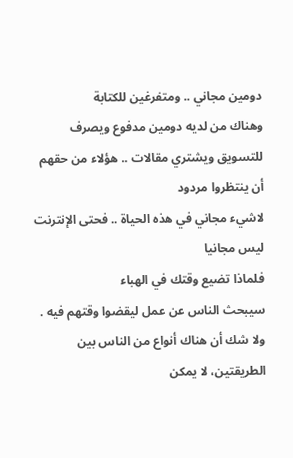دومين مجاني .. ومتفرغين للكتابة
وهناك من لديه دومين مدفوع ويصرف للتسويق ويشتري مقالات .. هؤلاء من حقهم أن ينتظروا مردود
لاشيء مجاني في هذه الحياة .. فحتى الإنترنت ليس مجانيا
فلماذا تضيع وقتك في الهباء
سيبحث الناس عن عمل ليقضوا وقتهم فيه .
ولا شك أن هناك أنواع من الناس بين الطريقتين، لا يمكن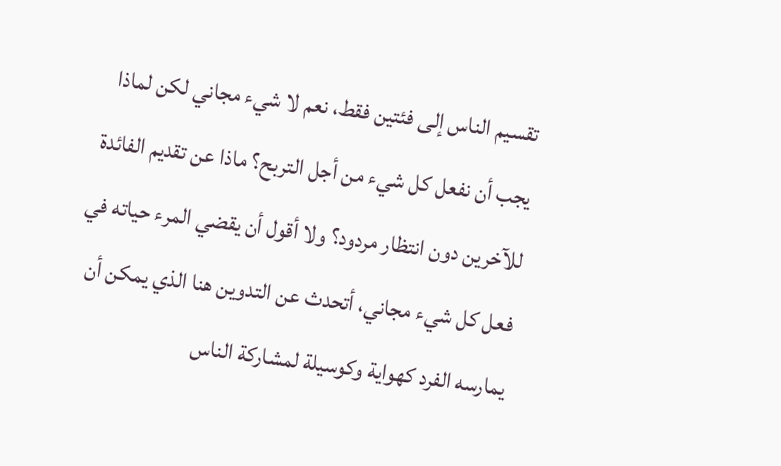تقسيم الناس إلى فئتين فقط، نعم لا شيء مجاني لكن لماذا يجب أن نفعل كل شيء من أجل التربح؟ ماذا عن تقديم الفائدة للآخرين دون انتظار مردود؟ ولا أقول أن يقضي المرء حياته في فعل كل شيء مجاني، أتحدث عن التدوين هنا الذي يمكن أن يمارسه الفرد كهواية وكوسيلة لمشاركة الناس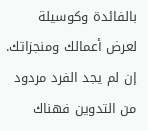بالفائدة وكوسيلة لعرض أعمالك ومنجزاتك.
إن لم يجد الفرد مردود من التدوين فهناك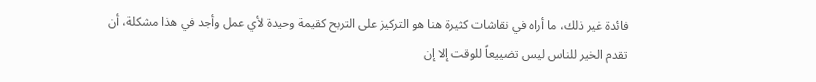فائدة غير ذلك، ما أراه في نقاشات كثيرة هنا هو التركيز على التربح كقيمة وحيدة لأي عمل وأجد في هذا مشكلة، أن تقدم الخير للناس ليس تضييعاً للوقت إلا إن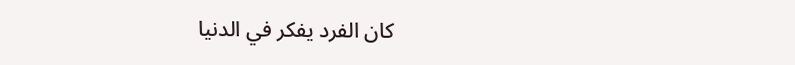كان الفرد يفكر في الدنيا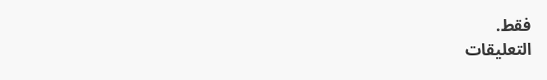فقط.
التعليقات